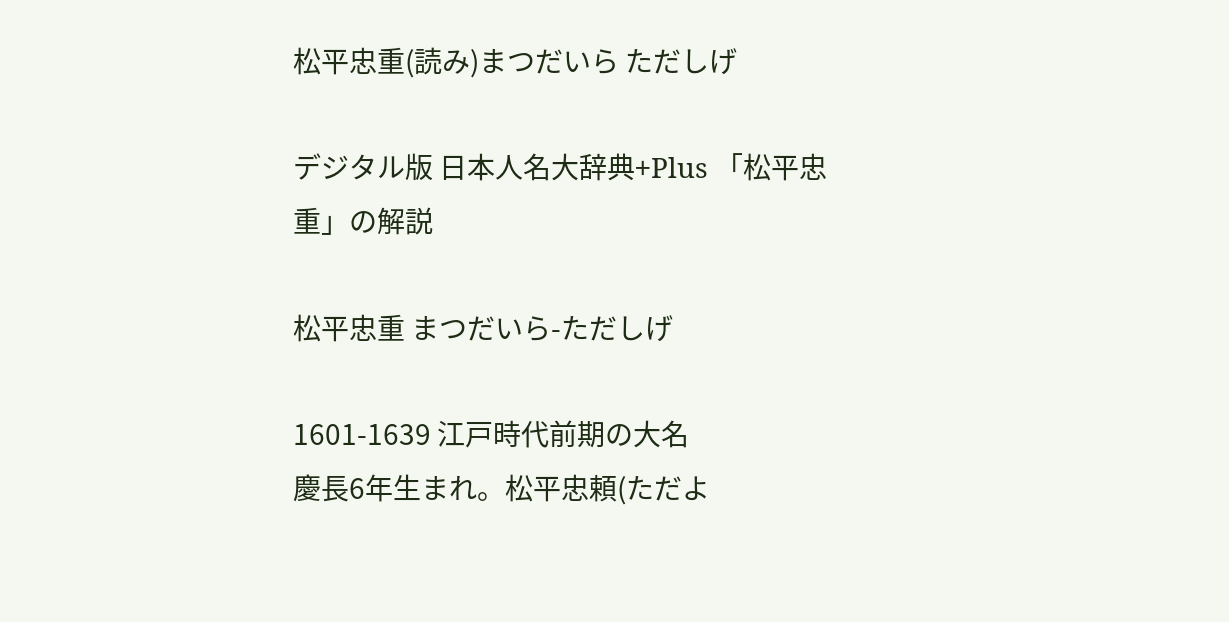松平忠重(読み)まつだいら ただしげ

デジタル版 日本人名大辞典+Plus 「松平忠重」の解説

松平忠重 まつだいら-ただしげ

1601-1639 江戸時代前期の大名
慶長6年生まれ。松平忠頼(ただよ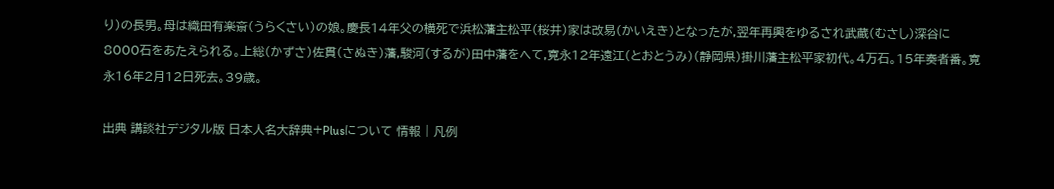り)の長男。母は織田有楽斎(うらくさい)の娘。慶長14年父の横死で浜松藩主松平(桜井)家は改易(かいえき)となったが,翌年再興をゆるされ武蔵(むさし)深谷に8000石をあたえられる。上総(かずさ)佐貫(さぬき)藩,駿河(するが)田中藩をへて,寛永12年遠江(とおとうみ)(静岡県)掛川藩主松平家初代。4万石。15年奏者番。寛永16年2月12日死去。39歳。

出典 講談社デジタル版 日本人名大辞典+Plusについて 情報 | 凡例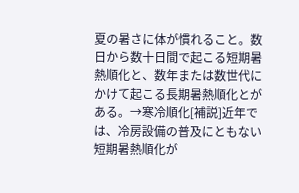夏の暑さに体が慣れること。数日から数十日間で起こる短期暑熱順化と、数年または数世代にかけて起こる長期暑熱順化とがある。→寒冷順化[補説]近年では、冷房設備の普及にともない短期暑熱順化が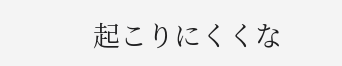起こりにくくな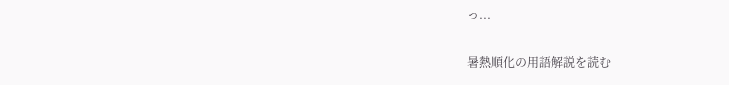っ...

暑熱順化の用語解説を読む